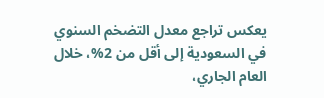يعكس تراجع معدل التضخم السنوي في السعودية إلى أقل من 2%، خلال العام الجاري،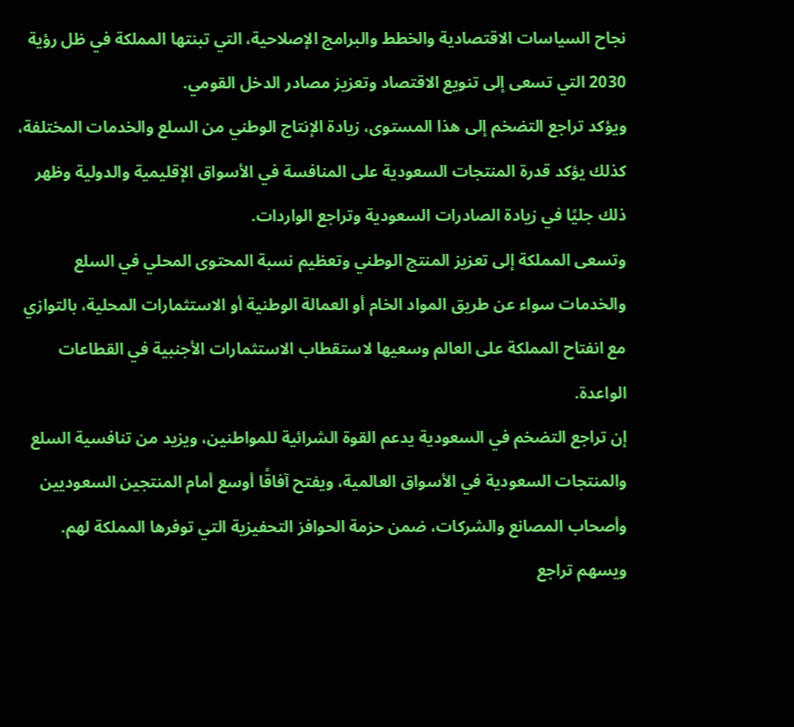نجاح السياسات الاقتصادية والخطط والبرامج الإصلاحية، التي تبنتها المملكة في ظل رؤية 2030 التي تسعى إلى تنويع الاقتصاد وتعزيز مصادر الدخل القومي.
ويؤكد تراجع التضخم إلى هذا المستوى، زيادة الإنتاج الوطني من السلع والخدمات المختلفة، كذلك يؤكد قدرة المنتجات السعودية على المنافسة في الأسواق الإقليمية والدولية وظهر ذلك جليًا في زيادة الصادرات السعودية وتراجع الواردات.
وتسعى المملكة إلى تعزيز المنتج الوطني وتعظيم نسبة المحتوى المحلي في السلع والخدمات سواء عن طريق المواد الخام أو العمالة الوطنية أو الاستثمارات المحلية، بالتوازي مع انفتاح المملكة على العالم وسعيها لاستقطاب الاستثمارات الأجنبية في القطاعات الواعدة.
إن تراجع التضخم في السعودية يدعم القوة الشرائية للمواطنين، ويزيد من تنافسية السلع والمنتجات السعودية في الأسواق العالمية، ويفتح آفاقًا أوسع أمام المنتجين السعوديين وأصحاب المصانع والشركات، ضمن حزمة الحوافز التحفيزية التي توفرها المملكة لهم.
ويسهم تراجع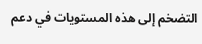التضخم إلى هذه المستويات في دعم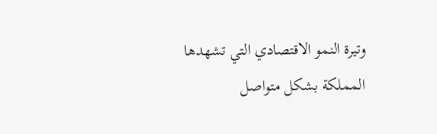وتيرة النمو الاقتصادي التي تشهدها المملكة بشكل متواصل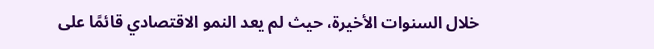خلال السنوات الأخيرة، حيث لم يعد النمو الاقتصادي قائمًا على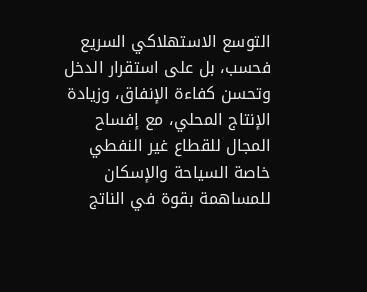التوسع الاستهلاكي السريع فحسب، بل على استقرار الدخل وتحسن كفاءة الإنفاق، وزيادة الإنتاج المحلي، مع إفساح المجال للقطاع غير النفطي خاصة السياحة والإسكان للمساهمة بقوة في الناتج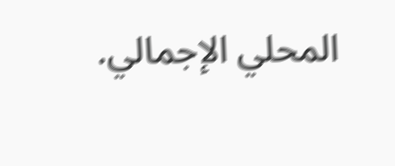المحلي الإجمالي.